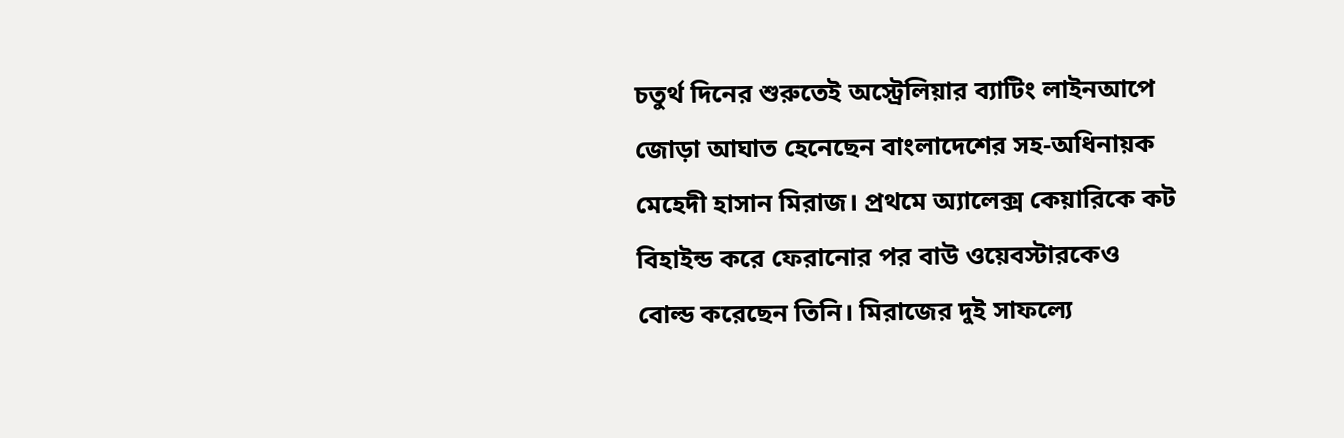চতুর্থ দিনের শুরুতেই অস্ট্রেলিয়ার ব্যাটিং লাইনআপে জোড়া আঘাত হেনেছেন বাংলাদেশের সহ-অধিনায়ক মেহেদী হাসান মিরাজ। প্রথমে অ্যালেক্স কেয়ারিকে কট বিহাইন্ড করে ফেরানোর পর বাউ ওয়েবস্টারকেও বোল্ড করেছেন তিনি। মিরাজের দুই সাফল্যে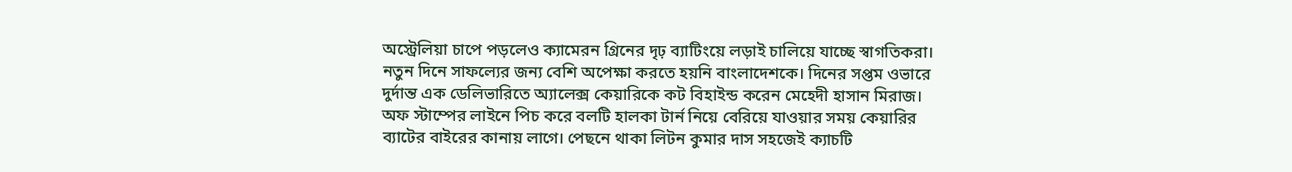অস্ট্রেলিয়া চাপে পড়লেও ক্যামেরন গ্রিনের দৃঢ় ব্যাটিংয়ে লড়াই চালিয়ে যাচ্ছে স্বাগতিকরা।
নতুন দিনে সাফল্যের জন্য বেশি অপেক্ষা করতে হয়নি বাংলাদেশকে। দিনের সপ্তম ওভারে দুর্দান্ত এক ডেলিভারিতে অ্যালেক্স কেয়ারিকে কট বিহাইন্ড করেন মেহেদী হাসান মিরাজ।
অফ স্টাম্পের লাইনে পিচ করে বলটি হালকা টার্ন নিয়ে বেরিয়ে যাওয়ার সময় কেয়ারির ব্যাটের বাইরের কানায় লাগে। পেছনে থাকা লিটন কুমার দাস সহজেই ক্যাচটি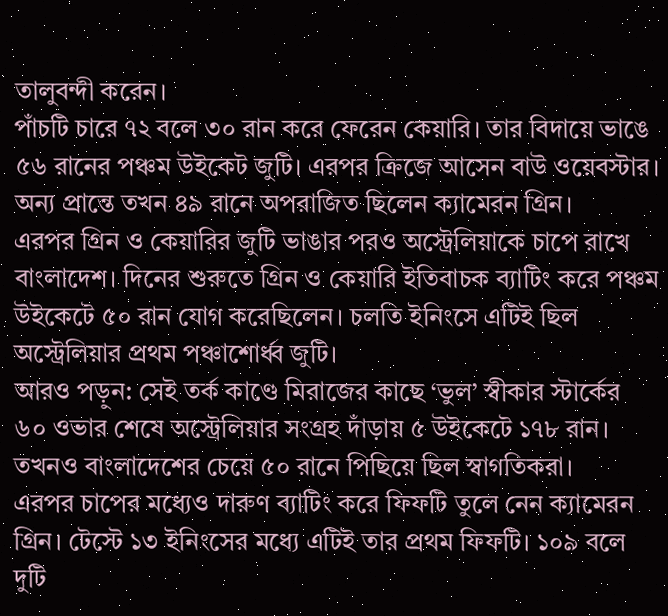তালুবন্দী করেন।
পাঁচটি চারে ৭২ বলে ৩০ রান করে ফেরেন কেয়ারি। তার বিদায়ে ভাঙে ৫৬ রানের পঞ্চম উইকেট জুটি। এরপর ক্রিজে আসেন বাউ ওয়েবস্টার। অন্য প্রান্তে তখন ৪৯ রানে অপরাজিত ছিলেন ক্যামেরন গ্রিন।
এরপর গ্রিন ও কেয়ারির জুটি ভাঙার পরও অস্ট্রেলিয়াকে চাপে রাখে বাংলাদেশ। দিনের শুরুতে গ্রিন ও কেয়ারি ইতিবাচক ব্যাটিং করে পঞ্চম উইকেটে ৫০ রান যোগ করেছিলেন। চলতি ইনিংসে এটিই ছিল অস্ট্রেলিয়ার প্রথম পঞ্চাশোর্ধ্ব জুটি।
আরও পড়ুন: সেই তর্ক কাণ্ডে মিরাজের কাছে ‘ভুল’ স্বীকার স্টার্কের
৬০ ওভার শেষে অস্ট্রেলিয়ার সংগ্রহ দাঁড়ায় ৫ উইকেটে ১৭৮ রান। তখনও বাংলাদেশের চেয়ে ৫০ রানে পিছিয়ে ছিল স্বাগতিকরা।
এরপর চাপের মধ্যেও দারুণ ব্যাটিং করে ফিফটি তুলে নেন ক্যামেরন গ্রিন। টেস্টে ১৩ ইনিংসের মধ্যে এটিই তার প্রথম ফিফটি। ১০৯ বলে দুটি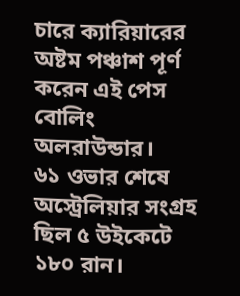চারে ক্যারিয়ারের অষ্টম পঞ্চাশ পূর্ণ করেন এই পেস বোলিং অলরাউন্ডার।
৬১ ওভার শেষে অস্ট্রেলিয়ার সংগ্রহ ছিল ৫ উইকেটে ১৮০ রান।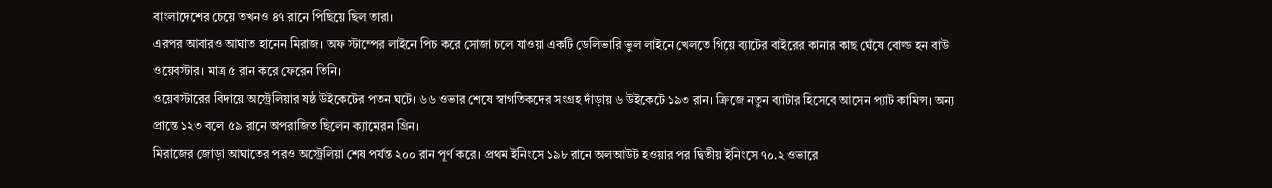বাংলাদেশের চেয়ে তখনও ৪৭ রানে পিছিয়ে ছিল তারা।
এরপর আবারও আঘাত হানেন মিরাজ। অফ স্টাম্পের লাইনে পিচ করে সোজা চলে যাওয়া একটি ডেলিভারি ভুল লাইনে খেলতে গিয়ে ব্যাটের বাইরের কানার কাছ ঘেঁষে বোল্ড হন বাউ ওয়েবস্টার। মাত্র ৫ রান করে ফেরেন তিনি।
ওয়েবস্টারের বিদায়ে অস্ট্রেলিয়ার ষষ্ঠ উইকেটের পতন ঘটে। ৬৬ ওভার শেষে স্বাগতিকদের সংগ্রহ দাঁড়ায় ৬ উইকেটে ১৯৩ রান। ক্রিজে নতুন ব্যাটার হিসেবে আসেন প্যাট কামিন্স। অন্য প্রান্তে ১২৩ বলে ৫৯ রানে অপরাজিত ছিলেন ক্যামেরন গ্রিন।
মিরাজের জোড়া আঘাতের পরও অস্ট্রেলিয়া শেষ পর্যন্ত ২০০ রান পূর্ণ করে। প্রথম ইনিংসে ১৯৮ রানে অলআউট হওয়ার পর দ্বিতীয় ইনিংসে ৭০.২ ওভারে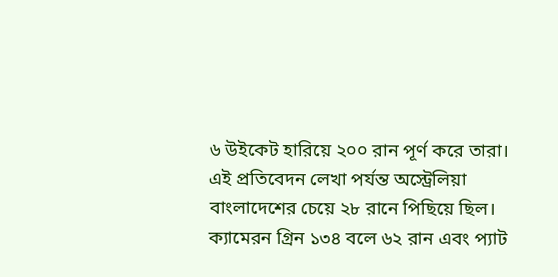৬ উইকেট হারিয়ে ২০০ রান পূর্ণ করে তারা।
এই প্রতিবেদন লেখা পর্যন্ত অস্ট্রেলিয়া বাংলাদেশের চেয়ে ২৮ রানে পিছিয়ে ছিল। ক্যামেরন গ্রিন ১৩৪ বলে ৬২ রান এবং প্যাট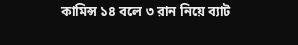কামিন্স ১৪ বলে ৩ রান নিয়ে ব্যাট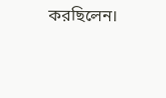করছিলেন।